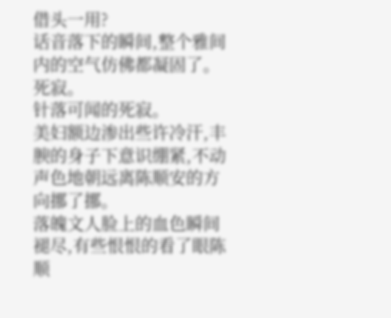借头一用?
话音落下的瞬间,整个雅间内的空气仿佛都凝固了。
死寂。
针落可闻的死寂。
美妇额边渗出些许冷汗,丰腴的身子下意识绷紧,不动声色地朝远离陈顺安的方向挪了挪。
落魄文人脸上的血色瞬间褪尽,有些恨恨的看了眼陈顺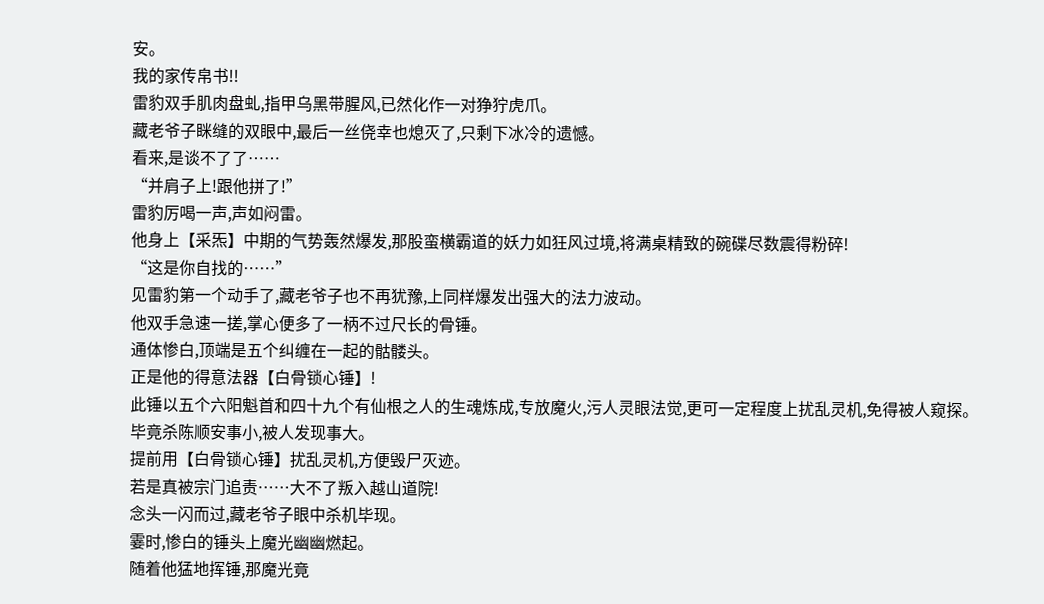安。
我的家传帛书!!
雷豹双手肌肉盘虬,指甲乌黑带腥风,已然化作一对狰狞虎爪。
藏老爷子眯缝的双眼中,最后一丝侥幸也熄灭了,只剩下冰冷的遗憾。
看来,是谈不了了……
“并肩子上!跟他拼了!”
雷豹厉喝一声,声如闷雷。
他身上【采炁】中期的气势轰然爆发,那股蛮横霸道的妖力如狂风过境,将满桌精致的碗碟尽数震得粉碎!
“这是你自找的……”
见雷豹第一个动手了,藏老爷子也不再犹豫,上同样爆发出强大的法力波动。
他双手急速一搓,掌心便多了一柄不过尺长的骨锤。
通体惨白,顶端是五个纠缠在一起的骷髅头。
正是他的得意法器【白骨锁心锤】!
此锤以五个六阳魁首和四十九个有仙根之人的生魂炼成,专放魔火,污人灵眼法觉,更可一定程度上扰乱灵机,免得被人窥探。
毕竟杀陈顺安事小,被人发现事大。
提前用【白骨锁心锤】扰乱灵机,方便毁尸灭迹。
若是真被宗门追责……大不了叛入越山道院!
念头一闪而过,藏老爷子眼中杀机毕现。
霎时,惨白的锤头上魔光幽幽燃起。
随着他猛地挥锤,那魔光竟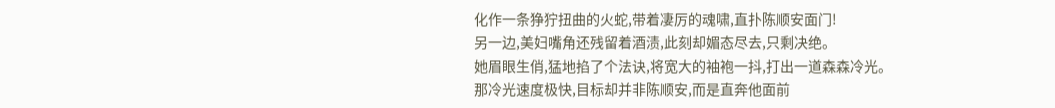化作一条狰狞扭曲的火蛇,带着凄厉的魂啸,直扑陈顺安面门!
另一边,美妇嘴角还残留着酒渍,此刻却媚态尽去,只剩决绝。
她眉眼生俏,猛地掐了个法诀,将宽大的袖袍一抖,打出一道森森冷光。
那冷光速度极快,目标却并非陈顺安,而是直奔他面前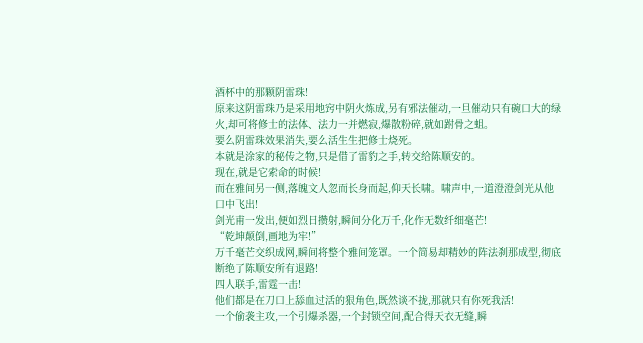酒杯中的那颗阴雷珠!
原来这阴雷珠乃是采用地窍中阴火炼成,另有邪法催动,一旦催动只有碗口大的绿火,却可将修士的法体、法力一并燃寂,爆散粉碎,就如跗骨之蛆。
要么阴雷珠效果消失,要么活生生把修士烧死。
本就是涂家的秘传之物,只是借了雷豹之手,转交给陈顺安的。
现在,就是它索命的时候!
而在雅间另一侧,落魄文人忽而长身而起,仰天长啸。啸声中,一道澄澄剑光从他口中飞出!
剑光甫一发出,便如烈日攒射,瞬间分化万千,化作无数纤细毫芒!
“乾坤颠倒,画地为牢!”
万千毫芒交织成网,瞬间将整个雅间笼罩。一个简易却精妙的阵法刹那成型,彻底断绝了陈顺安所有退路!
四人联手,雷霆一击!
他们都是在刀口上舔血过活的狠角色,既然谈不拢,那就只有你死我活!
一个偷袭主攻,一个引爆杀器,一个封锁空间,配合得天衣无缝,瞬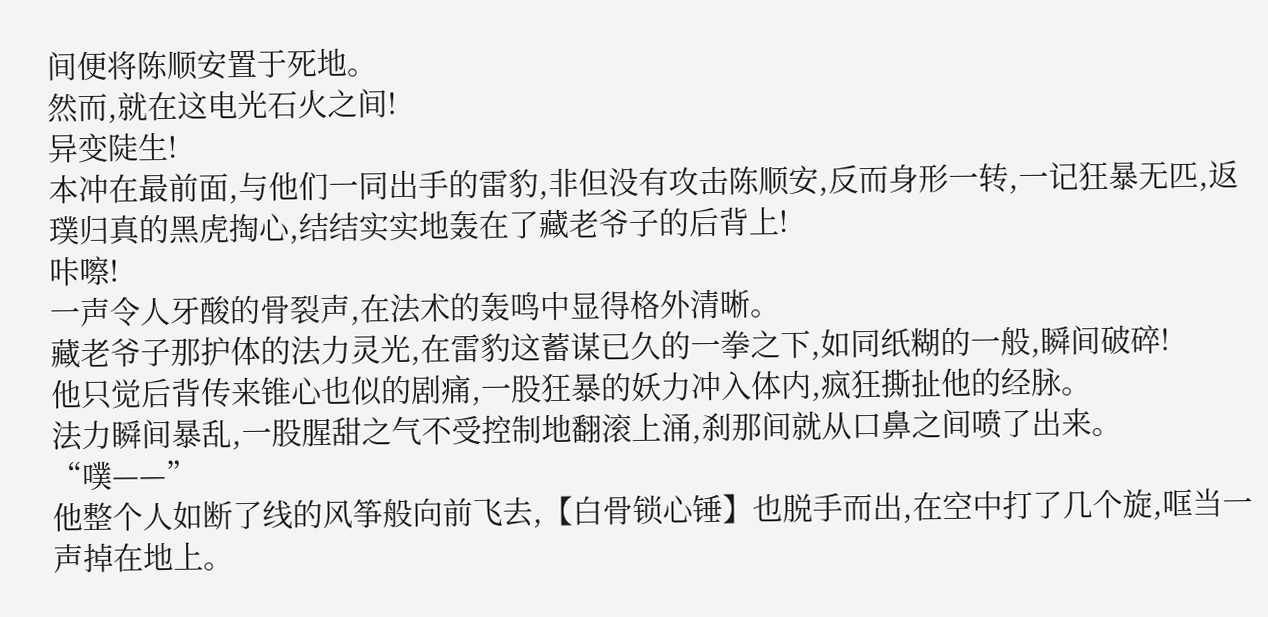间便将陈顺安置于死地。
然而,就在这电光石火之间!
异变陡生!
本冲在最前面,与他们一同出手的雷豹,非但没有攻击陈顺安,反而身形一转,一记狂暴无匹,返璞归真的黑虎掏心,结结实实地轰在了藏老爷子的后背上!
咔嚓!
一声令人牙酸的骨裂声,在法术的轰鸣中显得格外清晰。
藏老爷子那护体的法力灵光,在雷豹这蓄谋已久的一拳之下,如同纸糊的一般,瞬间破碎!
他只觉后背传来锥心也似的剧痛,一股狂暴的妖力冲入体内,疯狂撕扯他的经脉。
法力瞬间暴乱,一股腥甜之气不受控制地翻滚上涌,刹那间就从口鼻之间喷了出来。
“噗——”
他整个人如断了线的风筝般向前飞去,【白骨锁心锤】也脱手而出,在空中打了几个旋,哐当一声掉在地上。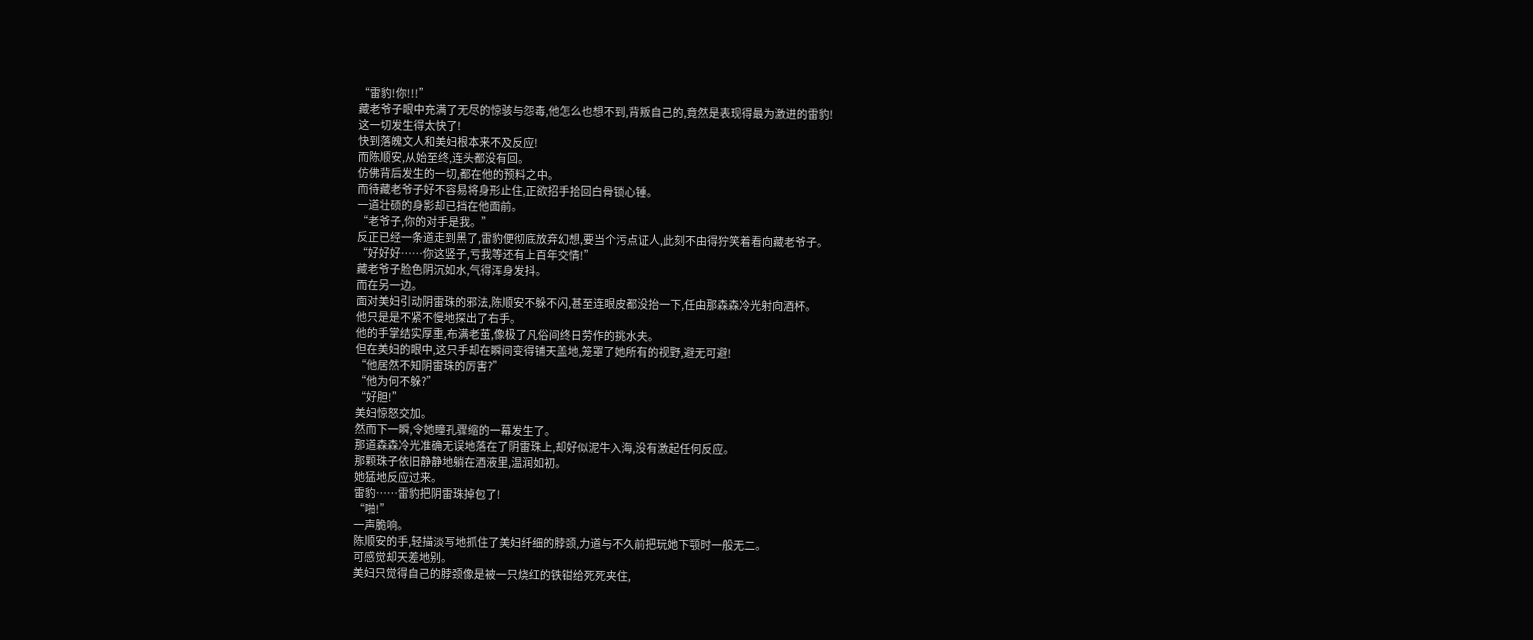“雷豹!你!!!”
藏老爷子眼中充满了无尽的惊骇与怨毒,他怎么也想不到,背叛自己的,竟然是表现得最为激进的雷豹!
这一切发生得太快了!
快到落魄文人和美妇根本来不及反应!
而陈顺安,从始至终,连头都没有回。
仿佛背后发生的一切,都在他的预料之中。
而待藏老爷子好不容易将身形止住,正欲招手拾回白骨锁心锤。
一道壮硕的身影却已挡在他面前。
“老爷子,你的对手是我。”
反正已经一条道走到黑了,雷豹便彻底放弃幻想,要当个污点证人,此刻不由得狞笑着看向藏老爷子。
“好好好……你这竖子,亏我等还有上百年交情!”
藏老爷子脸色阴沉如水,气得浑身发抖。
而在另一边。
面对美妇引动阴雷珠的邪法,陈顺安不躲不闪,甚至连眼皮都没抬一下,任由那森森冷光射向酒杯。
他只是是不紧不慢地探出了右手。
他的手掌结实厚重,布满老茧,像极了凡俗间终日劳作的挑水夫。
但在美妇的眼中,这只手却在瞬间变得铺天盖地,笼罩了她所有的视野,避无可避!
“他居然不知阴雷珠的厉害?”
“他为何不躲?”
“好胆!”
美妇惊怒交加。
然而下一瞬,令她瞳孔骤缩的一幕发生了。
那道森森冷光准确无误地落在了阴雷珠上,却好似泥牛入海,没有激起任何反应。
那颗珠子依旧静静地躺在酒液里,温润如初。
她猛地反应过来。
雷豹……雷豹把阴雷珠掉包了!
“啪!”
一声脆响。
陈顺安的手,轻描淡写地抓住了美妇纤细的脖颈,力道与不久前把玩她下颚时一般无二。
可感觉却天差地别。
美妇只觉得自己的脖颈像是被一只烧红的铁钳给死死夹住,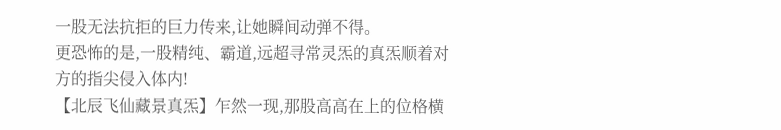一股无法抗拒的巨力传来,让她瞬间动弹不得。
更恐怖的是,一股精纯、霸道,远超寻常灵炁的真炁顺着对方的指尖侵入体内!
【北辰飞仙藏景真炁】乍然一现,那股高高在上的位格横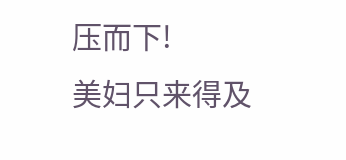压而下!
美妇只来得及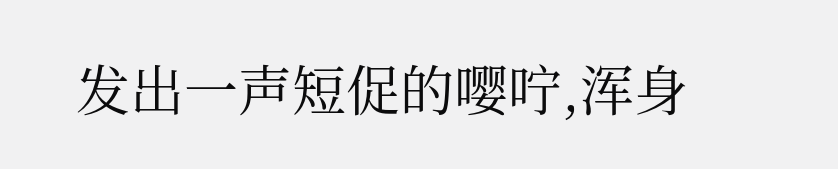发出一声短促的嘤咛,浑身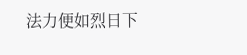法力便如烈日下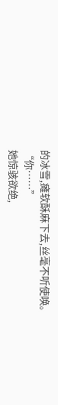的冰雪,瘫软酥麻下去,丝毫不听使唤。
“你……”
她惊骇欲绝,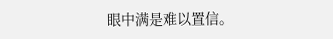眼中满是难以置信。